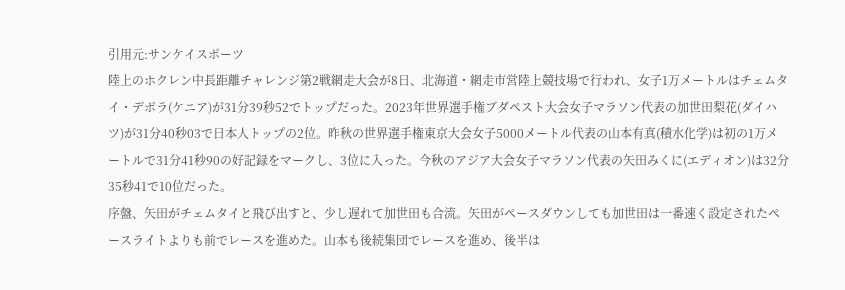引用元:サンケイスポーツ
陸上のホクレン中長距離チャレンジ第2戦網走大会が8日、北海道・網走市営陸上競技場で行われ、女子1万メートルはチェムタイ・デボラ(ケニア)が31分39秒52でトップだった。2023年世界選手権ブダペスト大会女子マラソン代表の加世田梨花(ダイハツ)が31分40秒03で日本人トップの2位。昨秋の世界選手権東京大会女子5000メートル代表の山本有真(積水化学)は初の1万メートルで31分41秒90の好記録をマークし、3位に入った。今秋のアジア大会女子マラソン代表の矢田みくに(エディオン)は32分35秒41で10位だった。
序盤、矢田がチェムタイと飛び出すと、少し遅れて加世田も合流。矢田がペースダウンしても加世田は一番速く設定されたペースライトよりも前でレースを進めた。山本も後続集団でレースを進め、後半は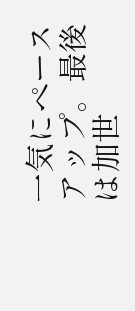一気にペースアップ。最後は加世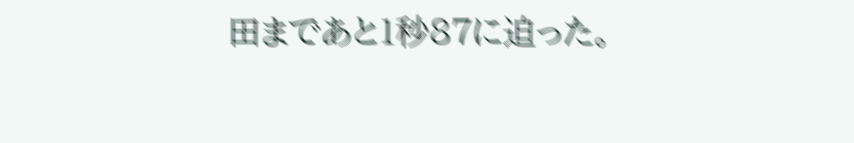田まであと1秒87に迫った。